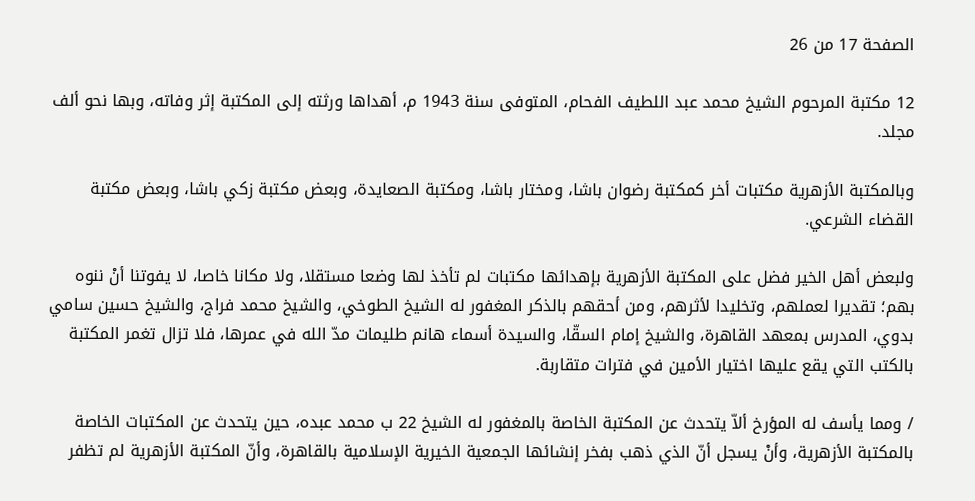الصفحة 17 من 26

12 مكتبة المرحوم الشيخ محمد عبد اللطيف الفحام، المتوفى سنة 1943 م، أهداها ورثته إلى المكتبة إثر وفاته، وبها نحو ألف مجلد.

وبالمكتبة الأزهرية مكتبات أخر كمكتبة رضوان باشا، ومختار باشا، ومكتبة الصعايدة، وبعض مكتبة زكي باشا، وبعض مكتبة القضاء الشرعي.

ولبعض أهل الخير فضل على المكتبة الأزهرية بإهدائها مكتبات لم تأخذ لها وضعا مستقلا، ولا مكانا خاصا، لا يفوتنا أنْ ننوه بهم؛ تقديرا لعملهم، وتخليدا لأثرهم، ومن أحقهم بالذكر المغفور له الشيخ الطوخي، والشيخ محمد فراج، والشيخ حسين سامي بدوي، المدرس بمعهد القاهرة، والشيخ إمام السقّا، والسيدة أسماء هانم طليمات مدّ الله في عمرها، فلا تزال تغمر المكتبة بالكتب التي يقع عليها اختيار الأمين في فترات متقاربة.

/ ومما يأسف له المؤرخ ألاّ يتحدث عن المكتبة الخاصة بالمغفور له الشيخ 22 ب محمد عبده، حين يتحدث عن المكتبات الخاصة بالمكتبة الأزهرية، وأنْ يسجل أنّ الذي ذهب بفخر إنشائها الجمعية الخيرية الإسلامية بالقاهرة، وأنّ المكتبة الأزهرية لم تظفر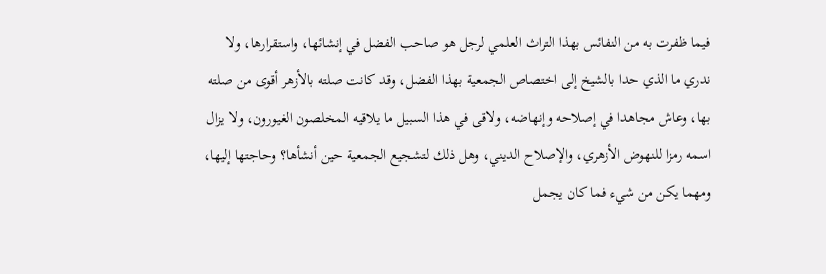فيما ظفرت به من النفائس بهذا التراث العلمي لرجل هو صاحب الفضل في إنشائها، واستقرارها، ولا ندري ما الذي حدا بالشيخ إلى اختصاص الجمعية بهذا الفضل، وقد كانت صلته بالأزهر أقوى من صلته بها، وعاش مجاهدا في إصلاحه وإنهاضه، ولاقى في هذا السبيل ما يلاقيه المخلصون الغيورون، ولا يزال اسمه رمزا للنهوض الأزهري، والإصلاح الديني، وهل ذلك لتشجيع الجمعية حين أنشأها؟ وحاجتها إليها، ومهما يكن من شيء فما كان يجمل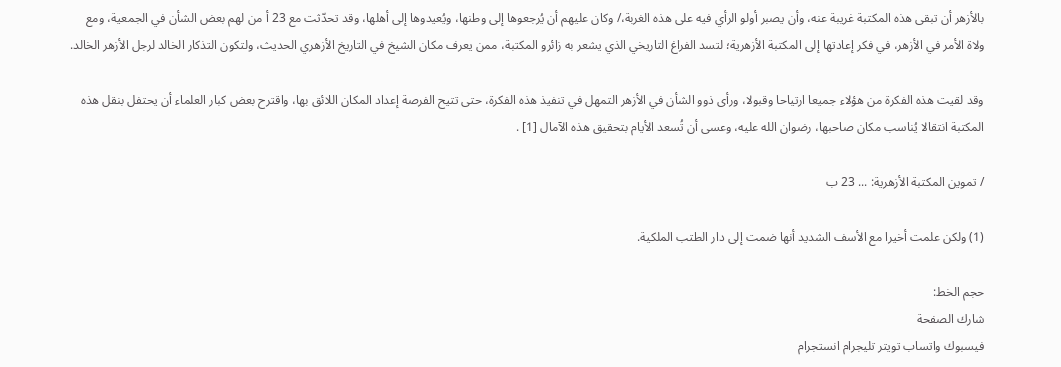بالأزهر أن تبقى هذه المكتبة غريبة عنه، وأن يصبر أولو الرأي فيه على هذه الغربة،/ وكان عليهم أن يُرجعوها إلى وطنها، ويُعيدوها إلى أهلها، وقد تحدّثت مع 23 أ من لهم بعض الشأن في الجمعية، ومع ولاة الأمر في الأزهر، في فكر إعادتها إلى المكتبة الأزهرية؛ لتسد الفراغ التاريخي الذي يشعر به زائرو المكتبة، ممن يعرف مكان الشيخ في التاريخ الأزهري الحديث، ولتكون التذكار الخالد لرجل الأزهر الخالد.

وقد لقيت هذه الفكرة من هؤلاء جميعا ارتياحا وقبولا، ورأى ذوو الشأن في الأزهر التمهل في تنفيذ هذه الفكرة، حتى تتيح الفرصة إعداد المكان اللائق بها، واقترح بعض كبار العلماء أن يحتفل بنقل هذه المكتبة انتقالا يُناسب مكان صاحبها، رضوان الله عليه، وعسى أن تُسعد الأيام بتحقيق هذه الآمال [1] .

/ تموين المكتبة الأزهرية: ... 23 ب

(1) ولكن علمت أخيرا مع الأسف الشديد أنها ضمت إلى دار الطتب الملكية.

حجم الخط:
شارك الصفحة
فيسبوك واتساب تويتر تليجرام انستجرام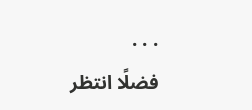. . .
فضلًا انتظر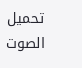تحميل الصوت